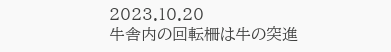2023.10.20
牛舎内の回転柵は牛の突進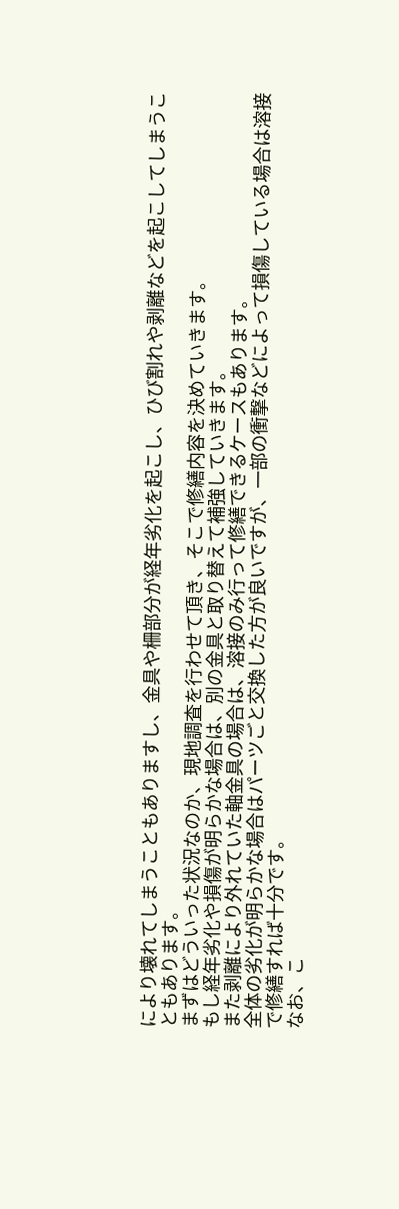により壊れてしまうこともありますし、金具や柵部分が経年劣化を起こし、ひび割れや剥離などを起こしてしまうこともあります。
まずはどういった状況なのか、現地調査を行わせて頂き、そこで修繕内容を決めていきます。
もし経年劣化や損傷が明らかな場合は、別の金具と取り替えて補強していきます。
また剥離により外れていた軸金具の場合は、溶接のみ行って修繕できるケースもあります。
全体の劣化が明らかな場合はパーツごと交換した方が良いですが、一部の衝撃などによって損傷している場合は溶接で修繕すれば十分です。
なお、こ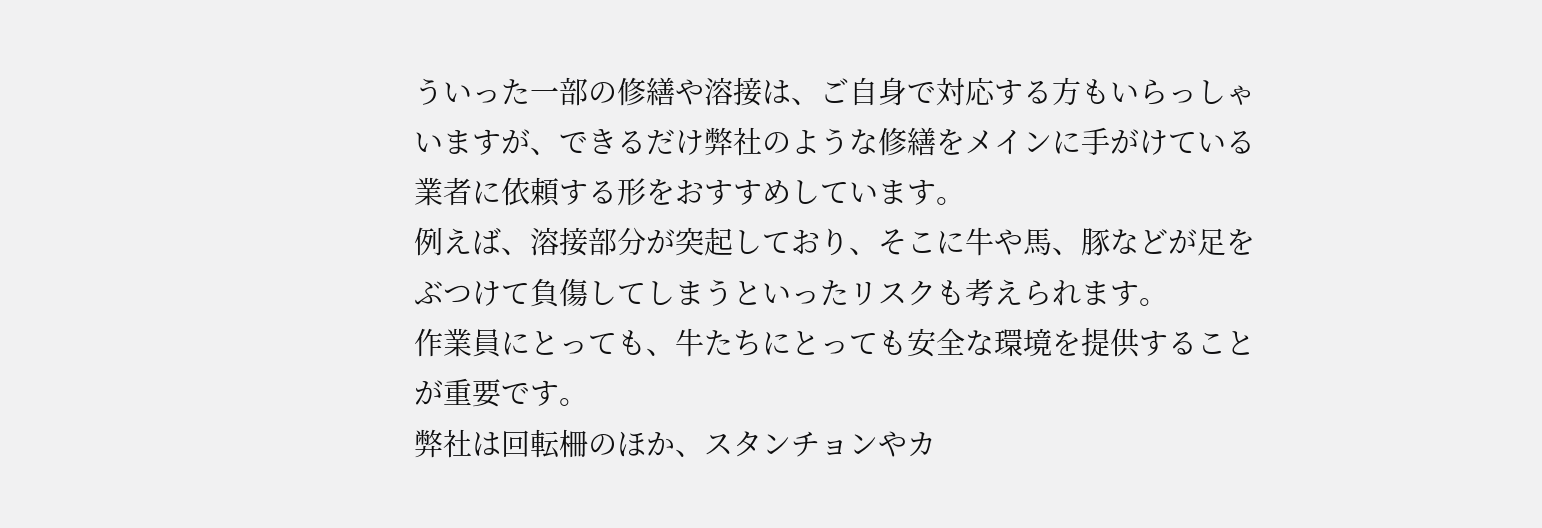ういった一部の修繕や溶接は、ご自身で対応する方もいらっしゃいますが、できるだけ弊社のような修繕をメインに手がけている業者に依頼する形をおすすめしています。
例えば、溶接部分が突起しており、そこに牛や馬、豚などが足をぶつけて負傷してしまうといったリスクも考えられます。
作業員にとっても、牛たちにとっても安全な環境を提供することが重要です。
弊社は回転柵のほか、スタンチョンやカ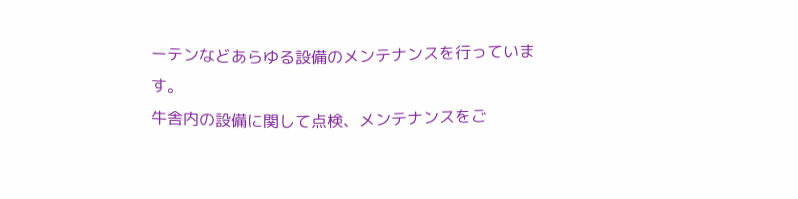ーテンなどあらゆる設備のメンテナンスを行っています。
牛舎内の設備に関して点検、メンテナンスをご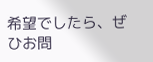希望でしたら、ぜひお問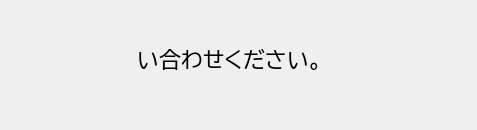い合わせください。